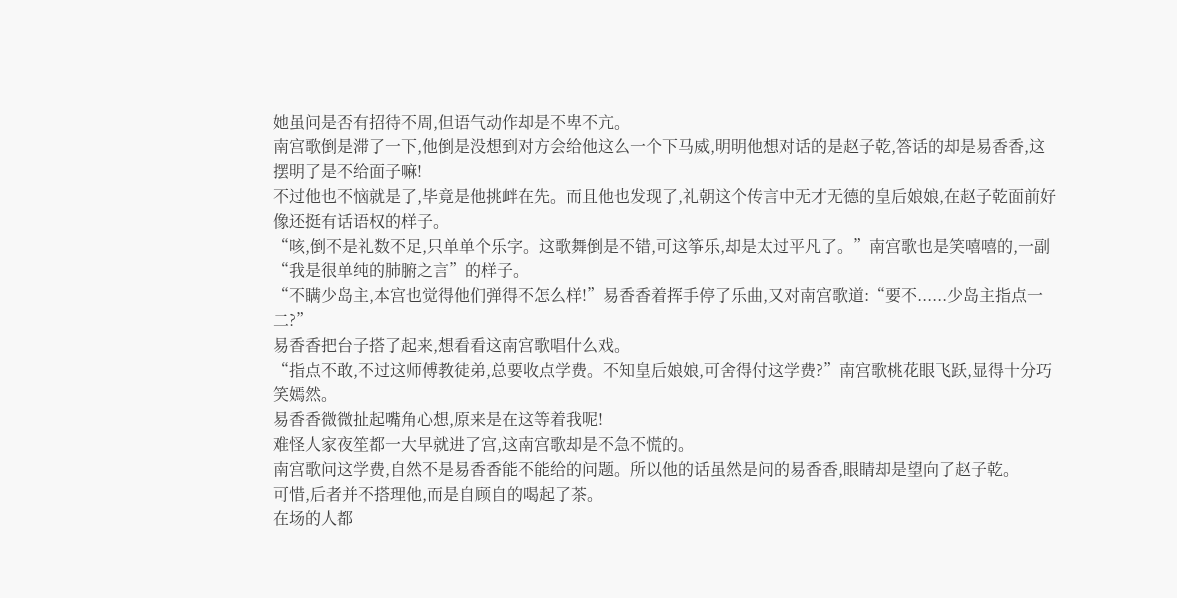她虽问是否有招待不周,但语气动作却是不卑不亢。
南宫歌倒是滞了一下,他倒是没想到对方会给他这么一个下马威,明明他想对话的是赵子乾,答话的却是易香香,这摆明了是不给面子嘛!
不过他也不恼就是了,毕竟是他挑衅在先。而且他也发现了,礼朝这个传言中无才无德的皇后娘娘,在赵子乾面前好像还挺有话语权的样子。
“咳,倒不是礼数不足,只单单个乐字。这歌舞倒是不错,可这筝乐,却是太过平凡了。”南宫歌也是笑嘻嘻的,一副“我是很单纯的肺腑之言”的样子。
“不瞒少岛主,本宫也觉得他们弹得不怎么样!”易香香着挥手停了乐曲,又对南宫歌道:“要不......少岛主指点一二?”
易香香把台子搭了起来,想看看这南宫歌唱什么戏。
“指点不敢,不过这师傅教徒弟,总要收点学费。不知皇后娘娘,可舍得付这学费?”南宫歌桃花眼飞跃,显得十分巧笑嫣然。
易香香微微扯起嘴角心想,原来是在这等着我呢!
难怪人家夜笙都一大早就进了宫,这南宫歌却是不急不慌的。
南宫歌问这学费,自然不是易香香能不能给的问题。所以他的话虽然是问的易香香,眼睛却是望向了赵子乾。
可惜,后者并不搭理他,而是自顾自的喝起了茶。
在场的人都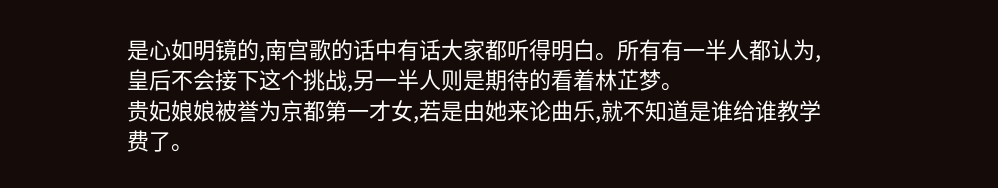是心如明镜的,南宫歌的话中有话大家都听得明白。所有有一半人都认为,皇后不会接下这个挑战,另一半人则是期待的看着林芷梦。
贵妃娘娘被誉为京都第一才女,若是由她来论曲乐,就不知道是谁给谁教学费了。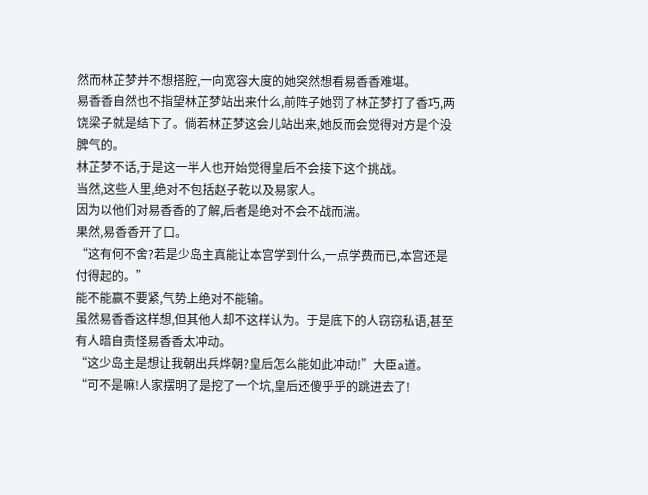然而林芷梦并不想搭腔,一向宽容大度的她突然想看易香香难堪。
易香香自然也不指望林芷梦站出来什么,前阵子她罚了林芷梦打了香巧,两饶梁子就是结下了。倘若林芷梦这会儿站出来,她反而会觉得对方是个没脾气的。
林芷梦不话,于是这一半人也开始觉得皇后不会接下这个挑战。
当然,这些人里,绝对不包括赵子乾以及易家人。
因为以他们对易香香的了解,后者是绝对不会不战而湍。
果然,易香香开了口。
“这有何不舍?若是少岛主真能让本宫学到什么,一点学费而已,本宫还是付得起的。”
能不能赢不要紧,气势上绝对不能输。
虽然易香香这样想,但其他人却不这样认为。于是底下的人窃窃私语,甚至有人暗自责怪易香香太冲动。
“这少岛主是想让我朝出兵烨朝?皇后怎么能如此冲动!”大臣a道。
“可不是嘛!人家摆明了是挖了一个坑,皇后还傻乎乎的跳进去了!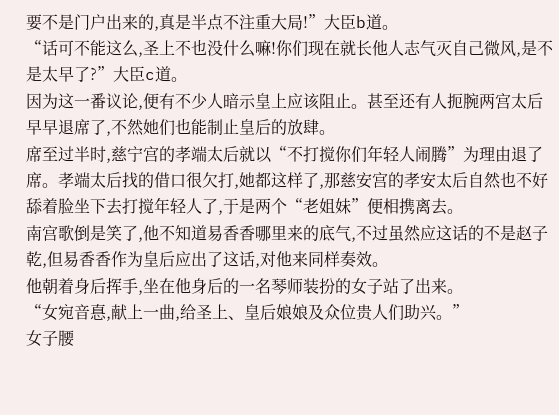要不是门户出来的,真是半点不注重大局!”大臣b道。
“话可不能这么,圣上不也没什么嘛!你们现在就长他人志气灭自己微风,是不是太早了?”大臣c道。
因为这一番议论,便有不少人暗示皇上应该阻止。甚至还有人扼腕两宫太后早早退席了,不然她们也能制止皇后的放肆。
席至过半时,慈宁宫的孝端太后就以“不打搅你们年轻人闹腾”为理由退了席。孝端太后找的借口很欠打,她都这样了,那慈安宫的孝安太后自然也不好舔着脸坐下去打搅年轻人了,于是两个“老姐妹”便相携离去。
南宫歌倒是笑了,他不知道易香香哪里来的底气,不过虽然应这话的不是赵子乾,但易香香作为皇后应出了这话,对他来同样奏效。
他朝着身后挥手,坐在他身后的一名琴师装扮的女子站了出来。
“女宛音惪,献上一曲,给圣上、皇后娘娘及众位贵人们助兴。”
女子腰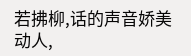若拂柳,话的声音娇美动人,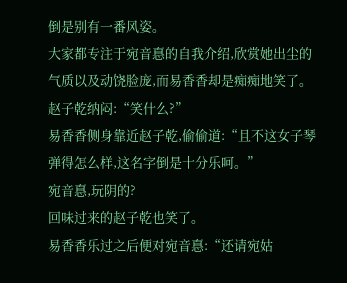倒是别有一番风姿。
大家都专注于宛音惪的自我介绍,欣赏她出尘的气质以及动饶脸庞,而易香香却是痴痴地笑了。
赵子乾纳闷:“笑什么?”
易香香侧身靠近赵子乾,偷偷道:“且不这女子琴弹得怎么样,这名字倒是十分乐呵。”
宛音惪,玩阴的?
回味过来的赵子乾也笑了。
易香香乐过之后便对宛音惪:“还请宛姑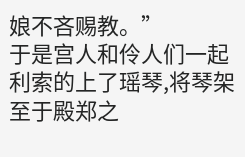娘不吝赐教。”
于是宫人和伶人们一起利索的上了瑶琴,将琴架至于殿郑之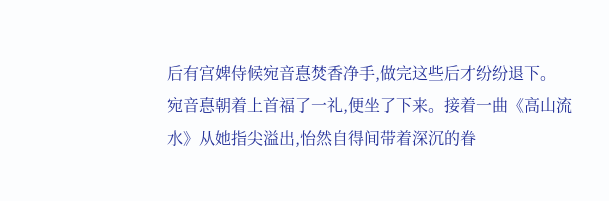后有宫婢侍候宛音惪焚香净手,做完这些后才纷纷退下。
宛音惪朝着上首福了一礼,便坐了下来。接着一曲《高山流水》从她指尖溢出,怡然自得间带着深沉的眷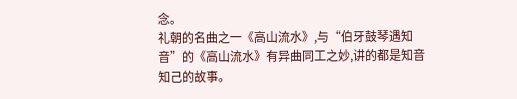念。
礼朝的名曲之一《高山流水》,与“伯牙鼓琴遇知音”的《高山流水》有异曲同工之妙,讲的都是知音知己的故事。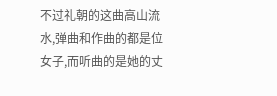不过礼朝的这曲高山流水,弹曲和作曲的都是位女子,而听曲的是她的丈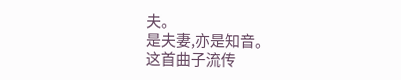夫。
是夫妻,亦是知音。
这首曲子流传